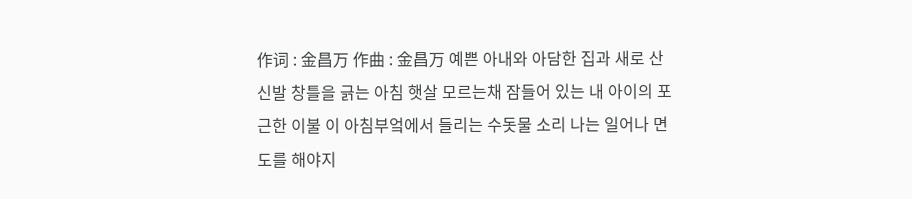作词 : 金昌万 作曲 : 金昌万 예쁜 아내와 아담한 집과 새로 산 신발 창틀을 긁는 아침 햇살 모르는채 잠들어 있는 내 아이의 포근한 이불 이 아침부엌에서 들리는 수돗물 소리 나는 일어나 면도를 해야지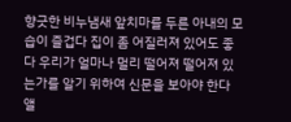향긋한 비누냄새 앞치마를 두른 아내의 모습이 즐겁다 집이 좀 어질러져 있어도 좋다 우리가 얼마나 멀리 떨어져 떨어져 있는가를 알기 위하여 신문을 보아야 한다 앨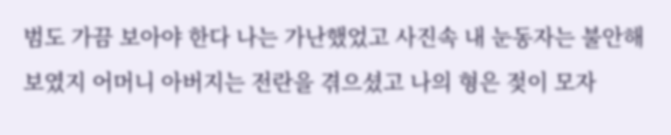범도 가끔 보아야 한다 나는 가난했었고 사진속 내 눈동자는 불안해 보였지 어머니 아버지는 전란을 겪으셨고 나의 형은 젖이 모자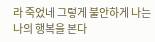라 죽었네 그렇게 불안하게 나는 나의 행복을 본다